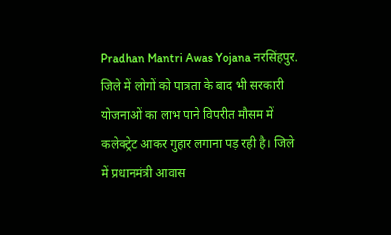Pradhan Mantri Awas Yojana नरसिंहपुर. जिले में लोगों को पात्रता के बाद भी सरकारी योजनाओं का लाभ पाने विपरीत मौसम में कलेक्ट्रेट आकर गुहार लगाना पड़ रही है। जिले में प्रधानमंत्री आवास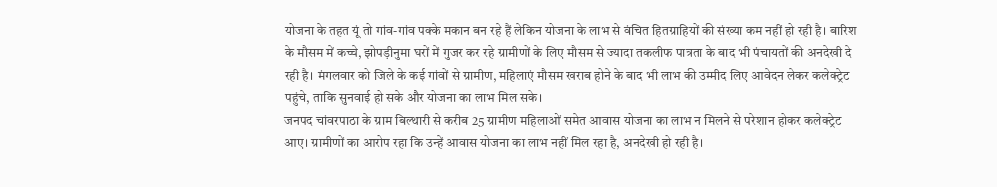योजना के तहत यूं तो गांव-गांव पक्के मकान बन रहे हैं लेकिन योजना के लाभ से वंचित हितग्राहियों की संख्या कम नहीं हो रही है। बारिश के मौसम में कच्चे, झोपड़ीनुमा घरों में गुजर कर रहे ग्रामीणों के लिए मौसम से ज्यादा तकलीफ पात्रता के बाद भी पंचायतों की अनदेखी दे रही है। मंगलवार को जिले के कई गांवों से ग्रामीण, महिलाएं मौसम खराब होने के बाद भी लाभ की उम्मीद लिए आवेदन लेकर कलेक्ट्रेट पहुंचे, ताकि सुनवाई हो सके और योजना का लाभ मिल सके।
जनपद चांवरपाठा के ग्राम बिल्थारी से करीब 25 ग्रामीण महिलाओं समेत आवास योजना का लाभ न मिलने से परेशान होकर कलेक्ट्रेट आए। ग्रामीणों का आरोप रहा कि उन्हें आवास योजना का लाभ नहीं मिल रहा है, अनदेखी हो रही है।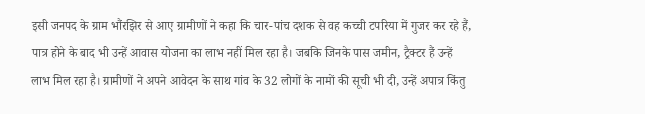इसी जनपद के ग्राम भौंरझिर से आए ग्रामीणों ने कहा कि चार-पांच दशक से वह कच्ची टपरिया में गुजर कर रहे हैं, पात्र होने के बाद भी उन्हें आवास योजना का लाभ नहीं मिल रहा है। जबकि जिनके पास जमीन, ट्रैक्टर हैं उन्हें लाभ मिल रहा है। ग्रामीणों ने अपने आवेदन के साथ गांव के 32 लोगों के नामों की सूची भी दी, उन्हें अपात्र किंतु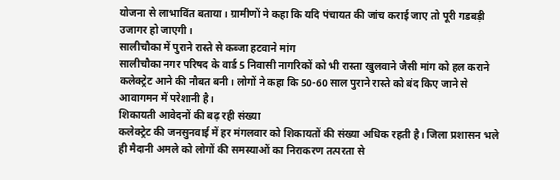योजना से लाभाविंत बताया। ग्रामीणों ने कहा कि यदि पंचायत की जांच कराई जाए तो पूरी गडबड़ी उजागर हो जाएगी।
सालीचौका में पुराने रास्ते से कब्जा हटवाने मांग
सालीचौका नगर परिषद के वार्ड 5 निवासी नागरिकों को भी रास्ता खुलवाने जैसी मांग को हल कराने कलेक्ट्रेट आने की नौबत बनी। लोगों ने कहा कि 50-60 साल पुराने रास्ते को बंद किए जाने से आवागमन में परेशानी है।
शिकायती आवेदनों की बढ़ रही संख्या
कलेक्ट्रेट की जनसुनवाई में हर मंगलवार को शिकायतों की संख्या अधिक रहती है। जिला प्रशासन भले ही मैदानी अमले को लोगों की समस्याओं का निराकरण तत्परता से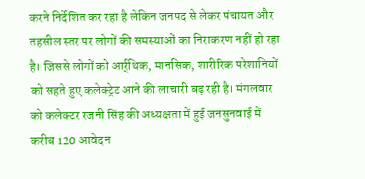करने निर्देशित कर रहा है लेकिन जनपद से लेकर पंचायत और तहसील स्तर पर लोगों की समस्याओं का निराकरण नहीं हो रहा है। जिससे लोगों को आर्र्थिक, मानसिक, शारीरिक परेशानियों को सहते हुए कलेक्ट्रेट आने की लाचारी बढ़ रही है। मंगलवार को कलेक्टर रजनी सिंह की अध्यक्षता में हुई जनसुनवाई में करीब 120 आवेदन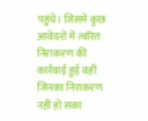पहुंचे। जिसमें कुछ आवेदनों में त्वरित निराकरण की कार्रवाई हुई वहीं जिनका निराकरण नहीं हो सका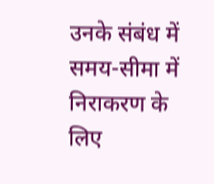उनके संबंध में समय-सीमा में निराकरण के लिए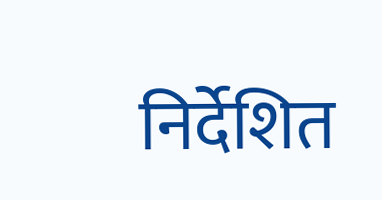निर्देशित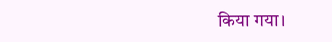किया गया।